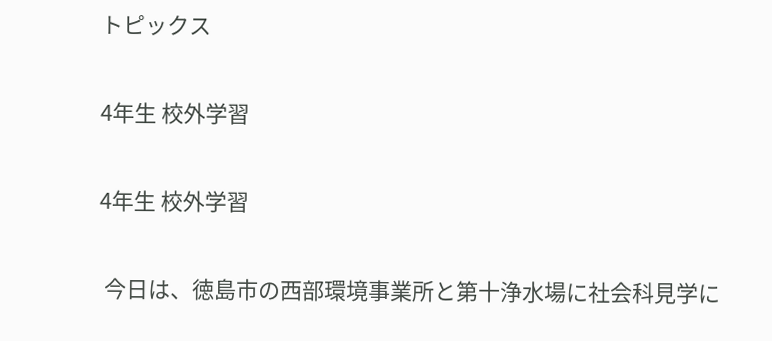トピックス

4年生 校外学習

4年生 校外学習

 今日は、徳島市の西部環境事業所と第十浄水場に社会科見学に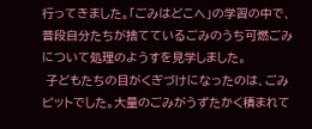行ってきました。「ごみはどこへ」の学習の中で、普段自分たちが捨てているごみのうち可燃ごみについて処理のようすを見学しました。
 子どもたちの目がくぎづけになったのは、ごみピットでした。大量のごみがうずたかく積まれて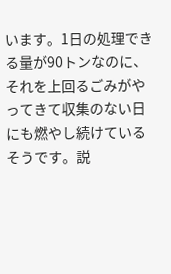います。1日の処理できる量が90トンなのに、それを上回るごみがやってきて収集のない日にも燃やし続けているそうです。説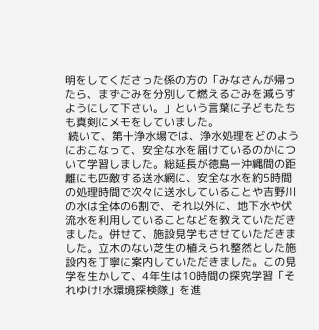明をしてくださった係の方の「みなさんが帰ったら、まずごみを分別して燃えるごみを減らすようにして下さい。」という言葉に子どもたちも真剣にメモをしていました。
 続いて、第十浄水場では、浄水処理をどのようにおこなって、安全な水を届けているのかについて学習しました。総延長が徳島ー沖縄間の距離にも匹敵する送水網に、安全な水を約5時間の処理時間で次々に送水していることや吉野川の水は全体の6割で、それ以外に、地下水や伏流水を利用していることなどを教えていただきました。併せて、施設見学もさせていただきました。立木のない芝生の植えられ整然とした施設内を丁寧に案内していただきました。この見学を生かして、4年生は10時間の探究学習「それゆけ!水環境探検隊」を進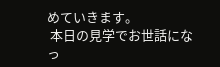めていきます。
 本日の見学でお世話になっ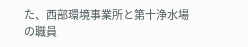た、西部環境事業所と第十浄水場の職員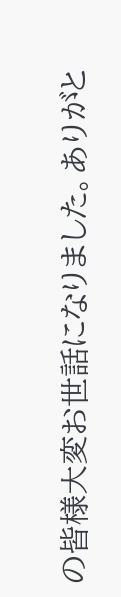の皆様大変お世話になりました。ありがと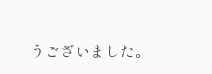うございました。